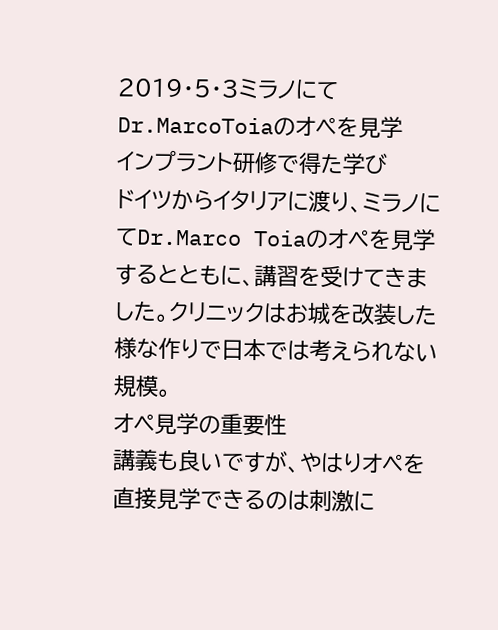2019・5・3ミラノにてDr.MarcoToiaのオペを見学
インプラント研修で得た学び
ドイツからイタリアに渡り、ミラノにてDr.Marco Toiaのオペを見学するとともに、講習を受けてきました。クリニックはお城を改装した様な作りで日本では考えられない規模。
オペ見学の重要性
講義も良いですが、やはりオペを直接見学できるのは刺激に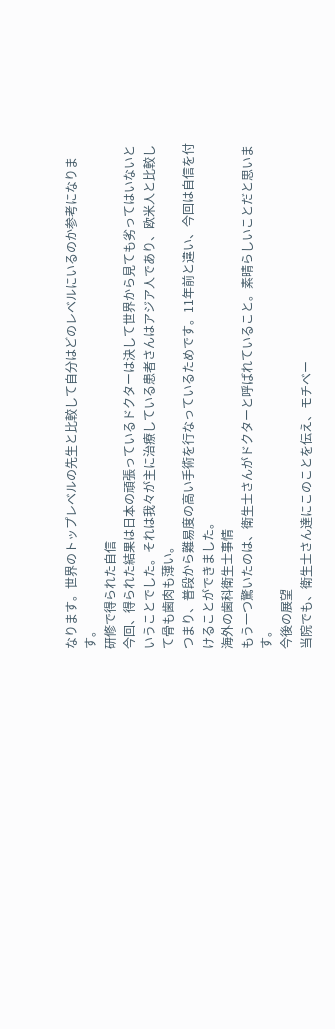なります。世界のトップレベルの先生と比較して自分はどのレベルにいるのか参考になります。
研修で得られた自信
今回、得られた結果は日本の頑張っているドクターは決して世界から見ても劣ってはいないということでした。それは我々が主に治療している患者さんはアジア人であり、欧米人と比較して骨も歯肉も薄い。
つまり、普段から難易度の高い手術を行なっているためです。11年前と違い、今回は自信を付けることができました。
海外の歯科衛生士事情
もう一つ驚いたのは、衛生士さんがドクターと呼ばれていること。素晴らしいことだと思います。
今後の展望
当院でも、衛生士さん達にこのことを伝え、モチベー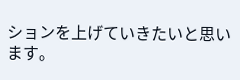ションを上げていきたいと思います。